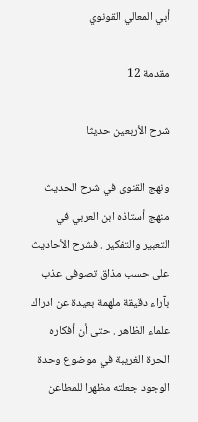أبي المعالي القونوي

مقدمة 12

شرح الأربعين حديثا

ونهج القنوى في شرح الحديث منهج أستاذه ابن العربي في التعبير والتفكير . فشرح الأحاديث على حسب مذاق تصوفى عذب بآراء دقيقة ملهمة بعيدة عن ادراك علماء الظاهر . حتى أن أفكاره الحرة الغريبة في موضوع وحدة الوجود جعلته مظهرا للمطاعن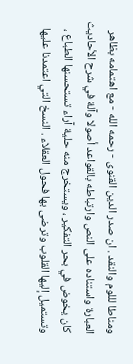ومناطا لللوم والنقد . ان صدر الدين القنوى - رحمه الله - مع اهتمامه بظاهر العبارة واستناده على النص وارتباطه بالقواعد أصولا وآلة في شرح الأحاديث كان يخوض في بحر التفكير ، ويستخرج منه حلية آراء تستحسنها الطباع ، وتستميل إليها القلوب وترضى بها فحول العقلاء . النسخ التي اعتمدنا عليها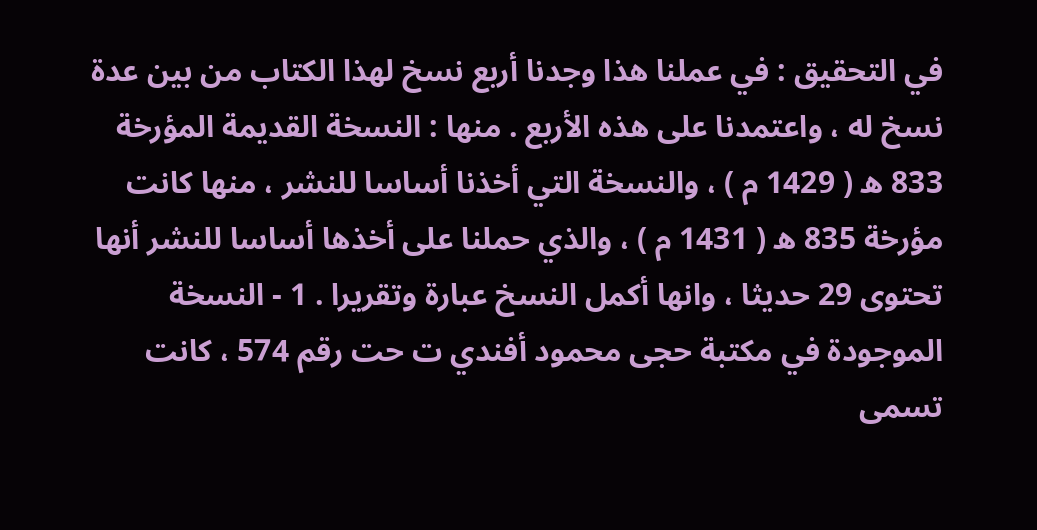في التحقيق : في عملنا هذا وجدنا أربع نسخ لهذا الكتاب من بين عدة نسخ له ، واعتمدنا على هذه الأربع . منها : النسخة القديمة المؤرخة 833 ه ( 1429 م ) ، والنسخة التي أخذنا أساسا للنشر ، منها كانت مؤرخة 835 ه ( 1431 م ) ، والذي حملنا على أخذها أساسا للنشر أنها تحتوى 29 حديثا ، وانها أكمل النسخ عبارة وتقريرا . 1 - النسخة الموجودة في مكتبة حجى محمود أفندي ت حت رقم 574 ، كانت تسمى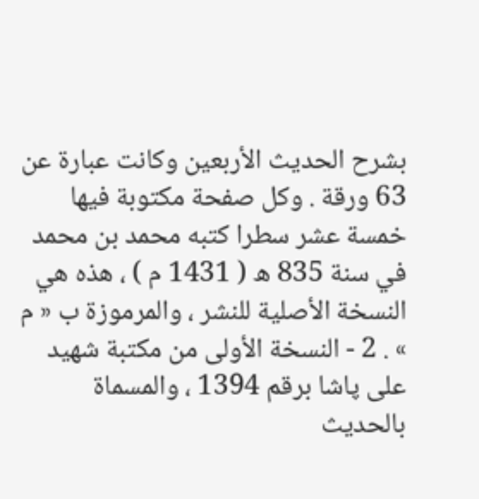بشرح الحديث الأربعين وكانت عبارة عن 63 ورقة . وكل صفحة مكتوبة فيها خمسة عشر سطرا كتبه محمد بن محمد في سنة 835 ه ( 1431 م ) ، هذه هي النسخة الأصلية للنشر ، والمرموزة ب « م » . 2 - النسخة الأولى من مكتبة شهيد على پاشا برقم 1394 ، والمسماة بالحديث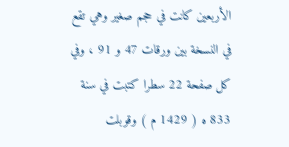الأربعين كانت في حجم صغير وهي تقع في النسخة بين ورقات 47 و 91 ، وفي كل صفحة 22 سطرا كتبت في سنة 833 ه ( 1429 م ) وقوبلت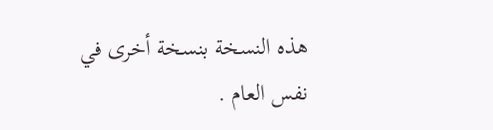هذه النسخة بنسخة أخرى في نفس العام .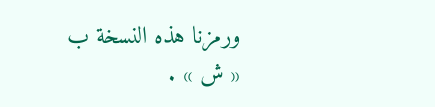ورمزنا هذه النسخة ب « ش » .